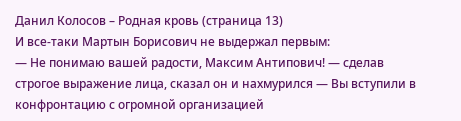Данил Колосов – Родная кровь (страница 13)
И все-таки Мартын Борисович не выдержал первым:
— Не понимаю вашей радости, Максим Антипович! — сделав строгое выражение лица, сказал он и нахмурился — Вы вступили в конфронтацию с огромной организацией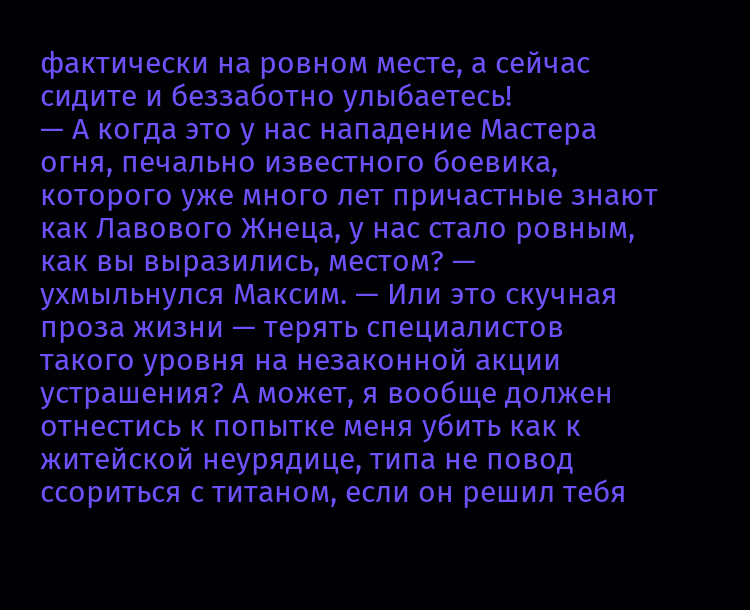фактически на ровном месте, а сейчас сидите и беззаботно улыбаетесь!
— А когда это у нас нападение Мастера огня, печально известного боевика, которого уже много лет причастные знают как Лавового Жнеца, у нас стало ровным, как вы выразились, местом? — ухмыльнулся Максим. — Или это скучная проза жизни — терять специалистов такого уровня на незаконной акции устрашения? А может, я вообще должен отнестись к попытке меня убить как к житейской неурядице, типа не повод ссориться с титаном, если он решил тебя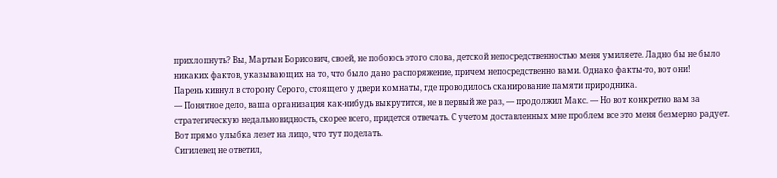прихлопнуть? Вы, Мартын Борисович, своей, не побоюсь этого слова, детской непосредственностью меня умиляете. Ладно бы не было никаких фактов, указывающих на то, что было дано распоряжение, причем непосредственно вами. Однако факты-то, вот они!
Парень кивнул в сторону Серого, стоящего у двери комнаты, где проводилось сканирование памяти природника.
— Понятное дело, ваша организация как-нибудь выкрутится, не в первый же раз, — продолжил Макс. — Но вот конкретно вам за стратегическую недальновидность, скорее всего, придется отвечать. С учетом доставленных мне проблем все это меня безмерно радует. Вот прямо улыбка лезет на лицо, что тут поделать.
Сигилевец не ответил,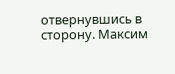отвернувшись в сторону. Максим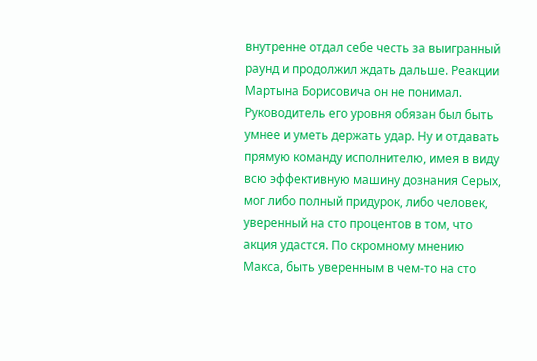внутренне отдал себе честь за выигранный раунд и продолжил ждать дальше. Реакции Мартына Борисовича он не понимал. Руководитель его уровня обязан был быть умнее и уметь держать удар. Ну и отдавать прямую команду исполнителю, имея в виду всю эффективную машину дознания Серых, мог либо полный придурок, либо человек, уверенный на сто процентов в том, что акция удастся. По скромному мнению Макса, быть уверенным в чем-то на сто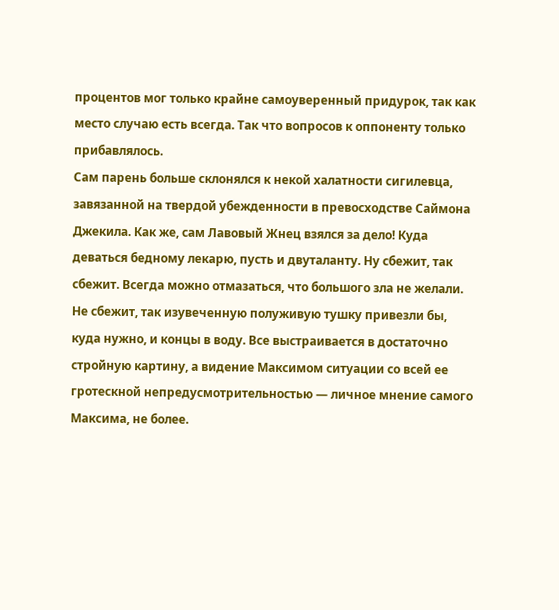процентов мог только крайне самоуверенный придурок, так как место случаю есть всегда. Так что вопросов к оппоненту только прибавлялось.
Сам парень больше склонялся к некой халатности сигилевца, завязанной на твердой убежденности в превосходстве Саймона Джекила. Как же, сам Лавовый Жнец взялся за дело! Куда деваться бедному лекарю, пусть и двуталанту. Ну сбежит, так сбежит. Всегда можно отмазаться, что большого зла не желали. Не сбежит, так изувеченную полуживую тушку привезли бы, куда нужно, и концы в воду. Все выстраивается в достаточно стройную картину, а видение Максимом ситуации со всей ее гротескной непредусмотрительностью — личное мнение самого Максима, не более.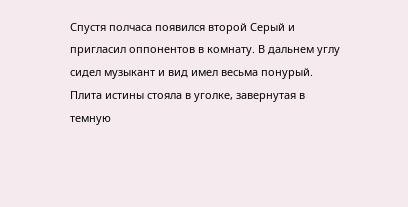Спустя полчаса появился второй Серый и пригласил оппонентов в комнату. В дальнем углу сидел музыкант и вид имел весьма понурый. Плита истины стояла в уголке, завернутая в темную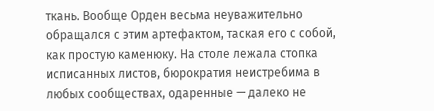ткань. Вообще Орден весьма неуважительно обращался с этим артефактом, таская его с собой, как простую каменюку. На столе лежала стопка исписанных листов, бюрократия неистребима в любых сообществах, одаренные — далеко не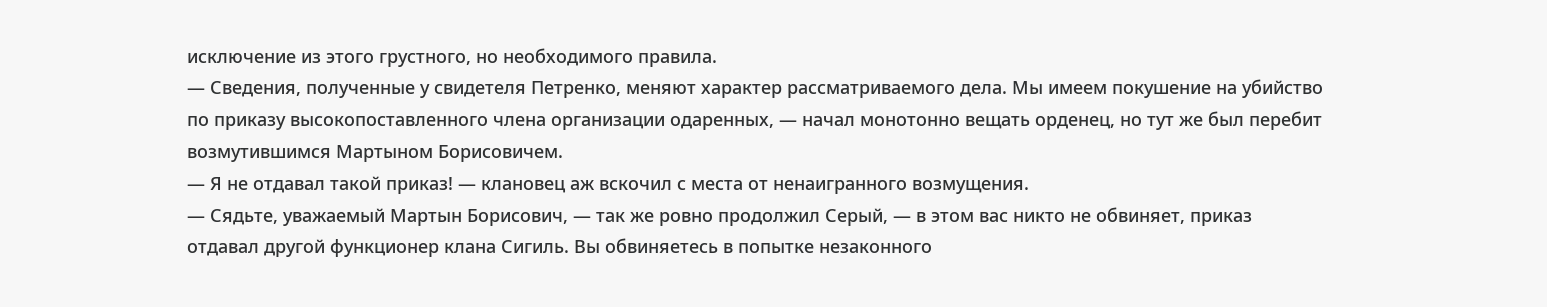исключение из этого грустного, но необходимого правила.
— Сведения, полученные у свидетеля Петренко, меняют характер рассматриваемого дела. Мы имеем покушение на убийство по приказу высокопоставленного члена организации одаренных, — начал монотонно вещать орденец, но тут же был перебит возмутившимся Мартыном Борисовичем.
— Я не отдавал такой приказ! — клановец аж вскочил с места от ненаигранного возмущения.
— Сядьте, уважаемый Мартын Борисович, — так же ровно продолжил Серый, — в этом вас никто не обвиняет, приказ отдавал другой функционер клана Сигиль. Вы обвиняетесь в попытке незаконного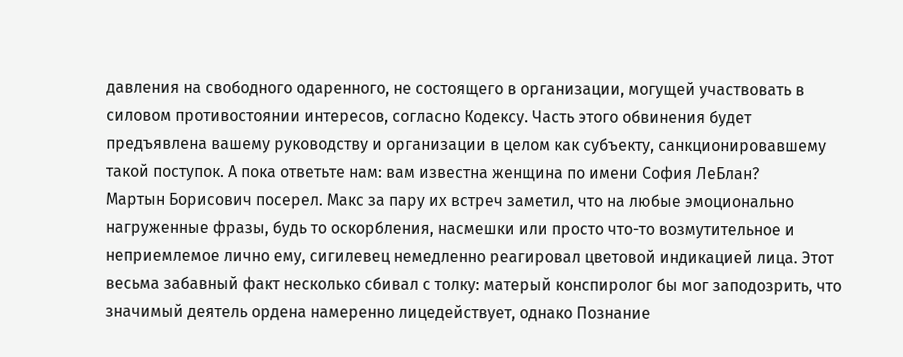давления на свободного одаренного, не состоящего в организации, могущей участвовать в силовом противостоянии интересов, согласно Кодексу. Часть этого обвинения будет предъявлена вашему руководству и организации в целом как субъекту, санкционировавшему такой поступок. А пока ответьте нам: вам известна женщина по имени София ЛеБлан?
Мартын Борисович посерел. Макс за пару их встреч заметил, что на любые эмоционально нагруженные фразы, будь то оскорбления, насмешки или просто что-то возмутительное и неприемлемое лично ему, сигилевец немедленно реагировал цветовой индикацией лица. Этот весьма забавный факт несколько сбивал с толку: матерый конспиролог бы мог заподозрить, что значимый деятель ордена намеренно лицедействует, однако Познание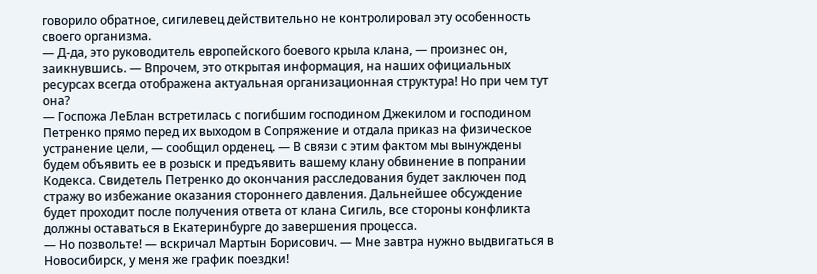говорило обратное, сигилевец действительно не контролировал эту особенность своего организма.
— Д-да, это руководитель европейского боевого крыла клана, — произнес он, заикнувшись. — Впрочем, это открытая информация, на наших официальных ресурсах всегда отображена актуальная организационная структура! Но при чем тут она?
— Госпожа ЛеБлан встретилась с погибшим господином Джекилом и господином Петренко прямо перед их выходом в Сопряжение и отдала приказ на физическое устранение цели, — сообщил орденец. — В связи с этим фактом мы вынуждены будем объявить ее в розыск и предъявить вашему клану обвинение в попрании Кодекса. Свидетель Петренко до окончания расследования будет заключен под стражу во избежание оказания стороннего давления. Дальнейшее обсуждение будет проходит после получения ответа от клана Сигиль, все стороны конфликта должны оставаться в Екатеринбурге до завершения процесса.
— Но позвольте! — вскричал Мартын Борисович. — Мне завтра нужно выдвигаться в Новосибирск, у меня же график поездки!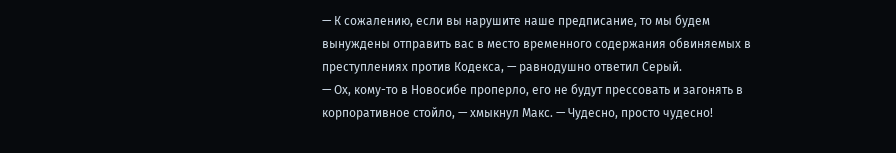— К сожалению, если вы нарушите наше предписание, то мы будем вынуждены отправить вас в место временного содержания обвиняемых в преступлениях против Кодекса, — равнодушно ответил Серый.
— Ох, кому-то в Новосибе проперло, его не будут прессовать и загонять в корпоративное стойло, — хмыкнул Макс. — Чудесно, просто чудесно!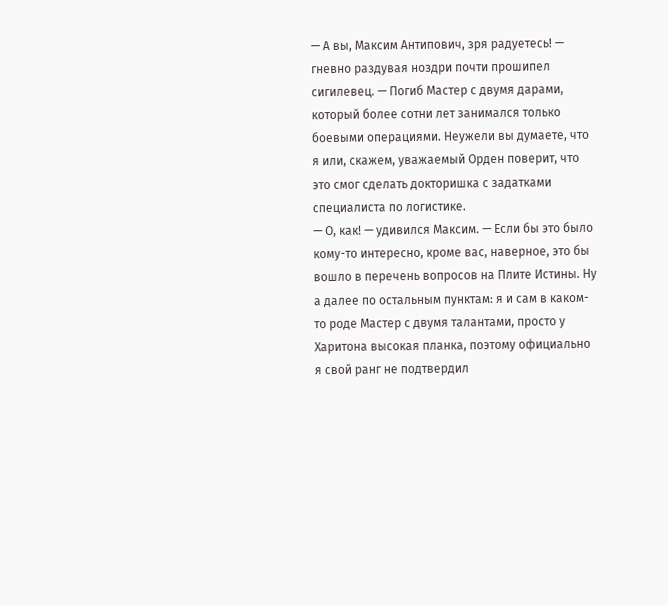— А вы, Максим Антипович, зря радуетесь! — гневно раздувая ноздри почти прошипел сигилевец. — Погиб Мастер с двумя дарами, который более сотни лет занимался только боевыми операциями. Неужели вы думаете, что я или, скажем, уважаемый Орден поверит, что это смог сделать докторишка с задатками специалиста по логистике.
— О, как! — удивился Максим. — Если бы это было кому-то интересно, кроме вас, наверное, это бы вошло в перечень вопросов на Плите Истины. Ну а далее по остальным пунктам: я и сам в каком-то роде Мастер с двумя талантами, просто у Харитона высокая планка, поэтому официально я свой ранг не подтвердил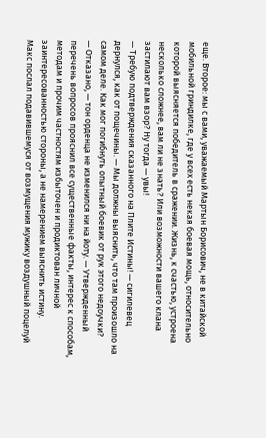еще. Второе: мы с вами, уважаемый Мартын Борисович, не в китайской мобильной гриндилке, где у всех есть некая боевая мощь, относительно которой выясняется победитель в сражении. Жизнь, к счастью, устроена несколько сложнее, вам ли не знать? Или возможности вашего клана застилают вам взор? Ну тогда — увы!
— Требую подтверждения сказанного на Плите Истины! — сигилевец дернулся, как от пощечины. — Мы должны выяснить, что там произошло на самом деле. Как мог погибнуть опытный боевик от рук этого недоучки?
— Отказано, — тон орденца не изменился ни на йоту. — Утвержденный перечень вопросов прояснил все существенные факты, интерес к способам, методам и прочим частностям избыточен и продиктован личной заинтересованностью стороны, а не намерением выяснить истину.
Макс послал подавившемуся от возмущения мужику воздушный поцелуй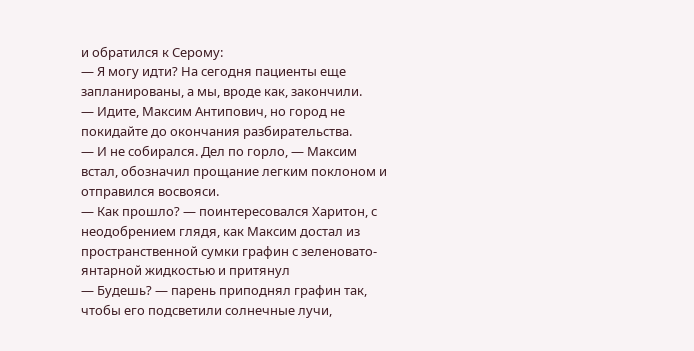и обратился к Серому:
— Я могу идти? На сегодня пациенты еще запланированы, а мы, вроде как, закончили.
— Идите, Максим Антипович, но город не покидайте до окончания разбирательства.
— И не собирался. Дел по горло, — Максим встал, обозначил прощание легким поклоном и отправился восвояси.
— Как прошло? — поинтересовался Харитон, с неодобрением глядя, как Максим достал из пространственной сумки графин с зеленовато-янтарной жидкостью и притянул
— Будешь? — парень приподнял графин так, чтобы его подсветили солнечные лучи,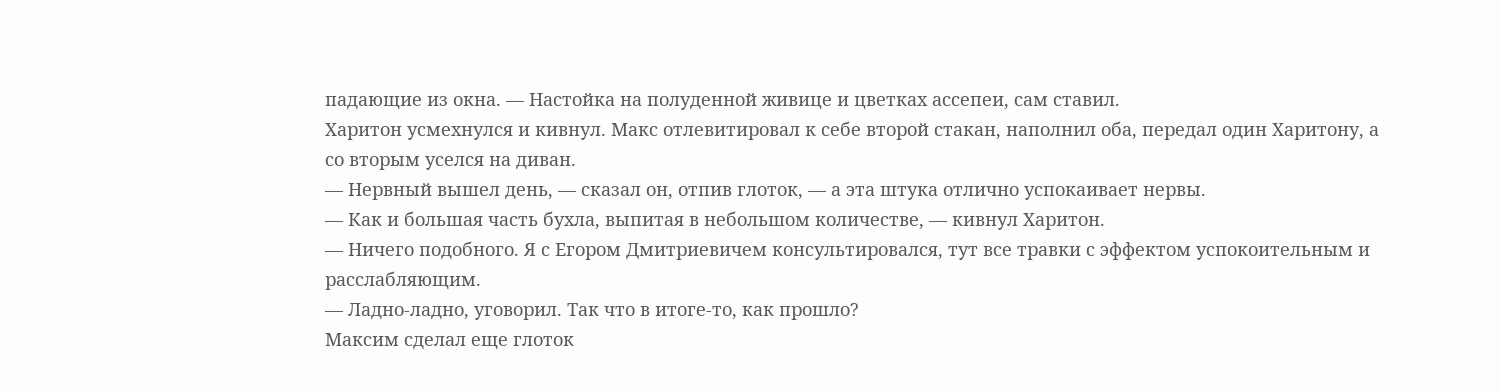падающие из окна. — Настойка на полуденной живице и цветках ассепеи, сам ставил.
Харитон усмехнулся и кивнул. Макс отлевитировал к себе второй стакан, наполнил оба, передал один Харитону, а со вторым уселся на диван.
— Нервный вышел день, — сказал он, отпив глоток, — а эта штука отлично успокаивает нервы.
— Как и большая часть бухла, выпитая в небольшом количестве, — кивнул Харитон.
— Ничего подобного. Я с Егором Дмитриевичем консультировался, тут все травки с эффектом успокоительным и расслабляющим.
— Ладно-ладно, уговорил. Так что в итоге-то, как прошло?
Максим сделал еще глоток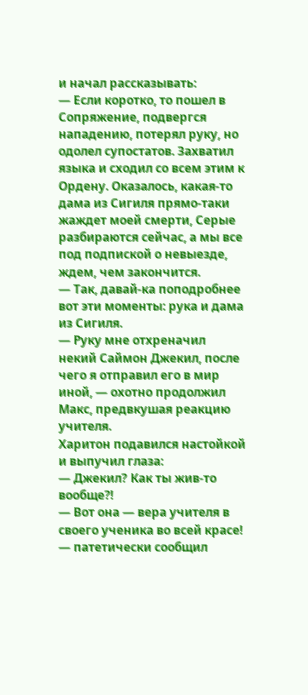и начал рассказывать:
— Если коротко, то пошел в Сопряжение, подвергся нападению, потерял руку, но одолел супостатов. Захватил языка и сходил со всем этим к Ордену. Оказалось, какая-то дама из Сигиля прямо-таки жаждет моей смерти, Серые разбираются сейчас, а мы все под подпиской о невыезде, ждем, чем закончится.
— Так, давай-ка поподробнее вот эти моменты: рука и дама из Сигиля.
— Руку мне отхреначил некий Саймон Джекил, после чего я отправил его в мир иной, — охотно продолжил Макс, предвкушая реакцию учителя.
Харитон подавился настойкой и выпучил глаза:
— Джекил? Как ты жив-то вообще⁈
— Вот она — вера учителя в своего ученика во всей красе! — патетически сообщил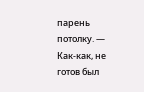парень потолку. — Как-как, не готов был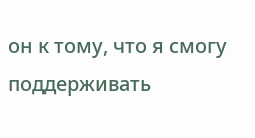он к тому, что я смогу поддерживать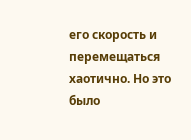его скорость и перемещаться хаотично. Но это было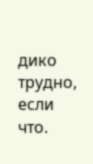дико трудно, если что.